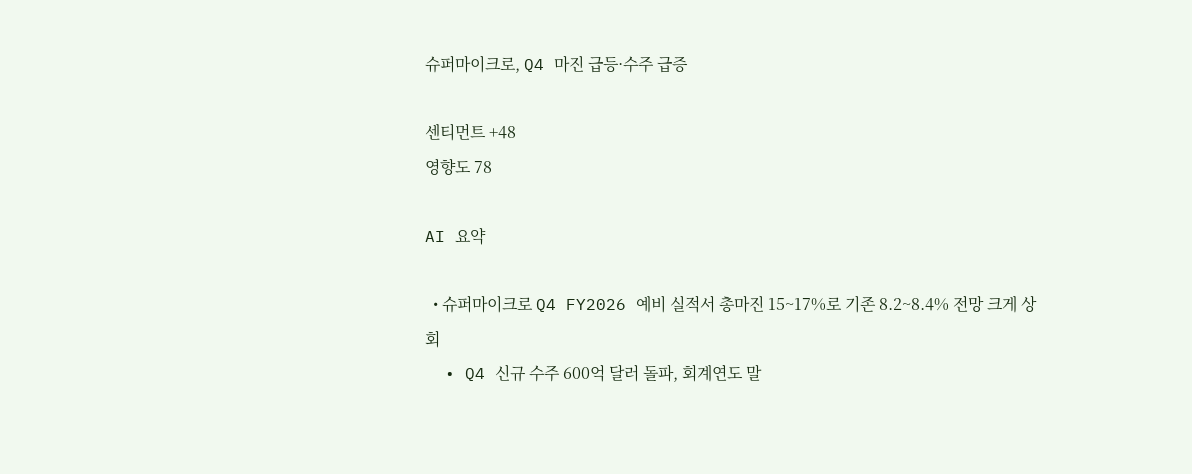슈퍼마이크로, Q4 마진 급등·수주 급증

센티먼트 +48
영향도 78

AI 요약

  • 슈퍼마이크로 Q4 FY2026 예비 실적서 총마진 15~17%로 기존 8.2~8.4% 전망 크게 상회
  • Q4 신규 수주 600억 달러 돌파, 회계연도 말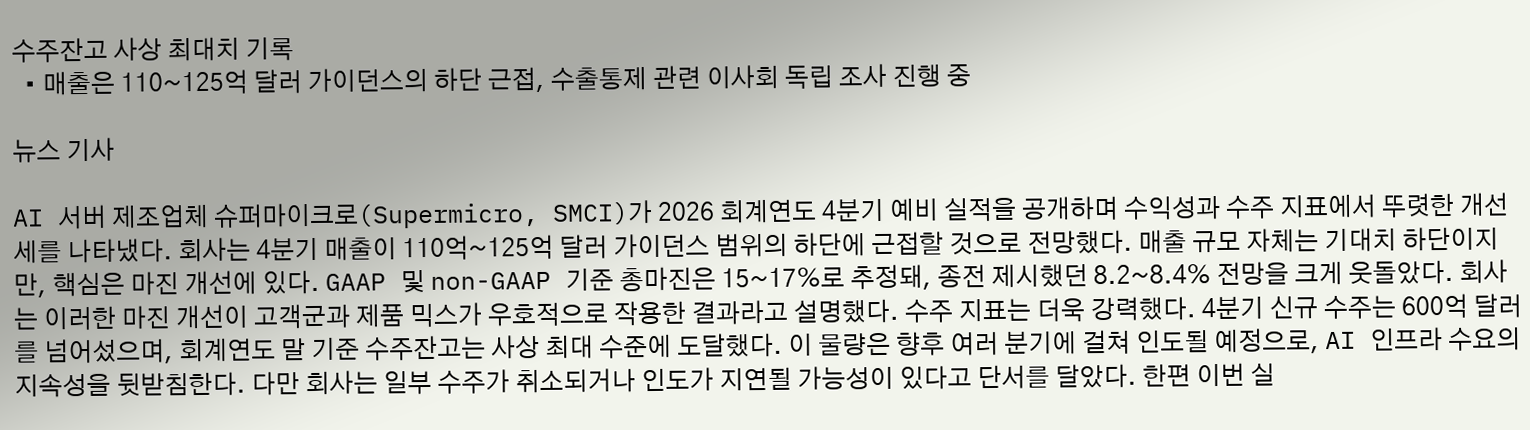수주잔고 사상 최대치 기록
  • 매출은 110~125억 달러 가이던스의 하단 근접, 수출통제 관련 이사회 독립 조사 진행 중

뉴스 기사

AI 서버 제조업체 슈퍼마이크로(Supermicro, SMCI)가 2026 회계연도 4분기 예비 실적을 공개하며 수익성과 수주 지표에서 뚜렷한 개선세를 나타냈다. 회사는 4분기 매출이 110억~125억 달러 가이던스 범위의 하단에 근접할 것으로 전망했다. 매출 규모 자체는 기대치 하단이지만, 핵심은 마진 개선에 있다. GAAP 및 non-GAAP 기준 총마진은 15~17%로 추정돼, 종전 제시했던 8.2~8.4% 전망을 크게 웃돌았다. 회사는 이러한 마진 개선이 고객군과 제품 믹스가 우호적으로 작용한 결과라고 설명했다. 수주 지표는 더욱 강력했다. 4분기 신규 수주는 600억 달러를 넘어섰으며, 회계연도 말 기준 수주잔고는 사상 최대 수준에 도달했다. 이 물량은 향후 여러 분기에 걸쳐 인도될 예정으로, AI 인프라 수요의 지속성을 뒷받침한다. 다만 회사는 일부 수주가 취소되거나 인도가 지연될 가능성이 있다고 단서를 달았다. 한편 이번 실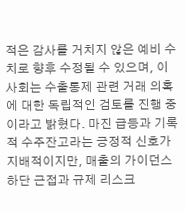적은 감사를 거치지 않은 예비 수치로 향후 수정될 수 있으며, 이사회는 수출통제 관련 거래 의혹에 대한 독립적인 검토를 진행 중이라고 밝혔다. 마진 급등과 기록적 수주잔고라는 긍정적 신호가 지배적이지만, 매출의 가이던스 하단 근접과 규제 리스크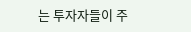는 투자자들이 주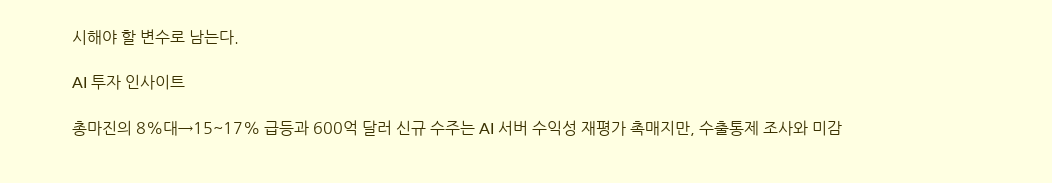시해야 할 변수로 남는다.

AI 투자 인사이트

총마진의 8%대→15~17% 급등과 600억 달러 신규 수주는 AI 서버 수익성 재평가 촉매지만, 수출통제 조사와 미감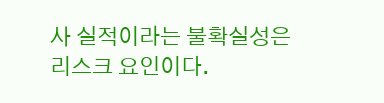사 실적이라는 불확실성은 리스크 요인이다.